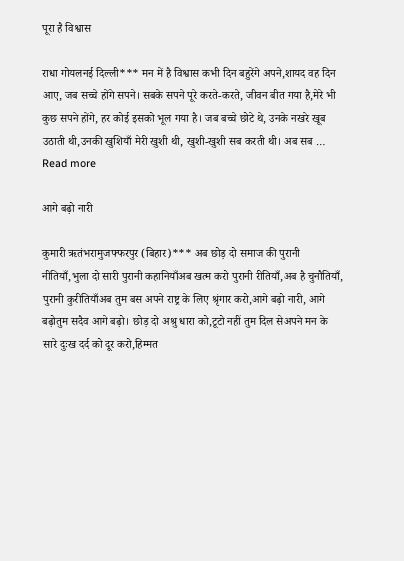पूरा है विश्वास

राधा गोयलनई दिल्ली*** मन में है विश्वास कभी दिन बहुरेंगे अपने,शायद वह दिन आए, जब सच्चे होंगे सपने। सबके सपने पूरे करते-करते, जीवन बीत गया है,मेरे भी कुछ सपने होंगे, हर कोई इसको भूल गया है। जब बच्चे छोटे थे, उनके नखरे खूब उठाती थी,उनकी खुशियाँ मेरी खुशी थी, खुशी-खुशी सब करती थी। अब सब … Read more

आगे बढ़ो नारी

कुमारी ऋतंभरामुजफ्फरपुर (बिहार)*** अब छोड़ दो समाज की पुरानी नीतियाँ,भुला दो सारी पुरानी कहानियाँअब खत्म करो पुरानी रीतियाँ,अब है चुनौतियाँ, पुरानी कुरीतियाँअब तुम बस अपने राष्ट्र के लिए श्रृंगार करो,आगे बढ़ो नारी, आगे बढ़ोतुम सदैव आगे बढ़ो। छोड़ दो अश्रु धारा को,टूटो नहीं तुम दिल सेअपने मन के सारे दुःख दर्द को दूर करो,हिम्मत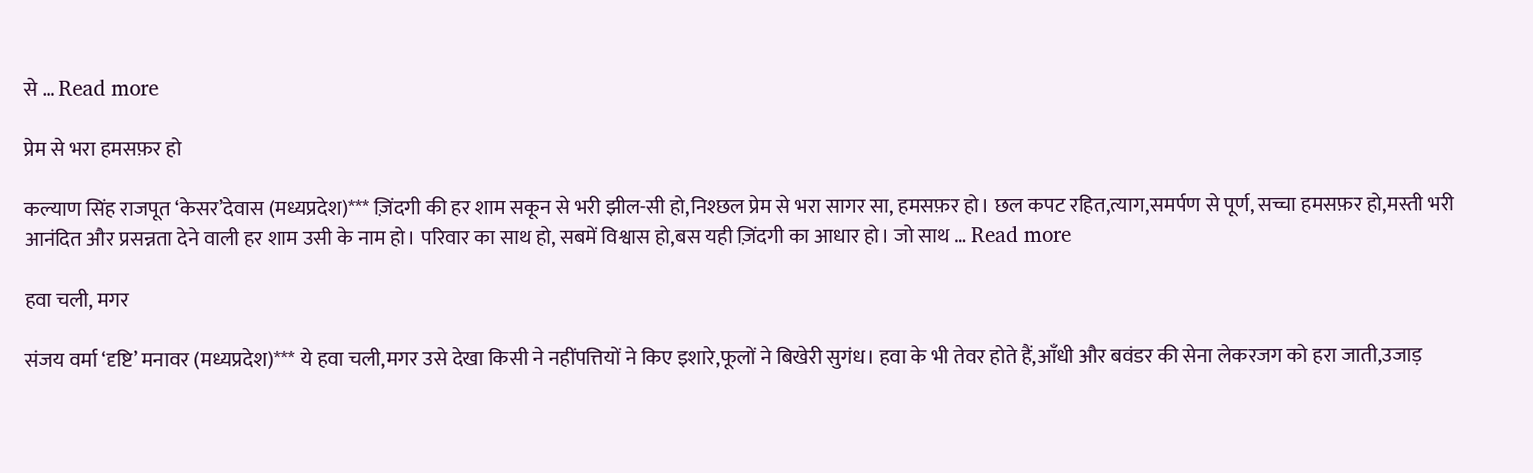से … Read more

प्रेम से भरा हमसफ़र हो

कल्याण सिंह राजपूत ‘केसर’देवास (मध्यप्रदेश)*** ज़िंदगी की हर शाम सकून से भरी झील-सी हो,निश्छल प्रेम से भरा सागर सा, हमसफ़र हो। छल कपट रहित,त्याग,समर्पण से पूर्ण, सच्चा हमसफ़र हो,मस्ती भरी आनंदित और प्रसन्नता देने वाली हर शाम उसी के नाम हो। परिवार का साथ हो, सबमें विश्वास हो,बस यही ज़िंदगी का आधार हो। जो साथ … Read more

हवा चली, मगर

संजय वर्मा ‘दृष्टि’ मनावर (मध्यप्रदेश)*** ये हवा चली,मगर उसे देखा किसी ने नहींपत्तियों ने किए इशारे,फूलों ने बिखेरी सुगंध। हवा के भी तेवर होते हैं,आँधी और बवंडर की सेना लेकरजग को हरा जाती,उजाड़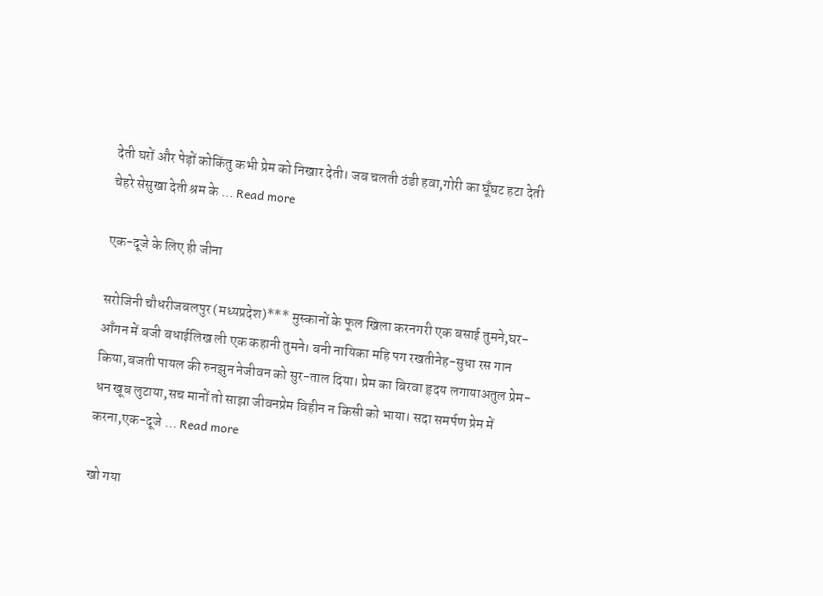देती घरों और पेड़ों कोकिंतु कभी प्रेम को निखार देती। जब चलती ठंडी हवा,गोरी का घूँघट हटा देती चेहरे सेसुखा देती श्रम के … Read more

एक-दूजे के लिए ही जीना

सरोजिनी चौधरीजबलपुर (मध्यप्रदेश)*** मुस्कानों के फूल खिला करनगरी एक बसाई तुमने,घर-आँगन में बजी बधाईलिख ली एक कहानी तुमने। बनी नायिका महि पग रखतीनेह-सुधा रस गान किया,बजती पायल की रुनझुन नेजीवन को सुर-ताल दिया। प्रेम का बिरवा हृदय लगायाअतुल प्रेम-धन खूब लुटाया,सच मानों तो साझा जीवनप्रेम विहीन न किसी को भाया। सदा समर्पण प्रेम में करना,एक-दूजे … Read more

खो गया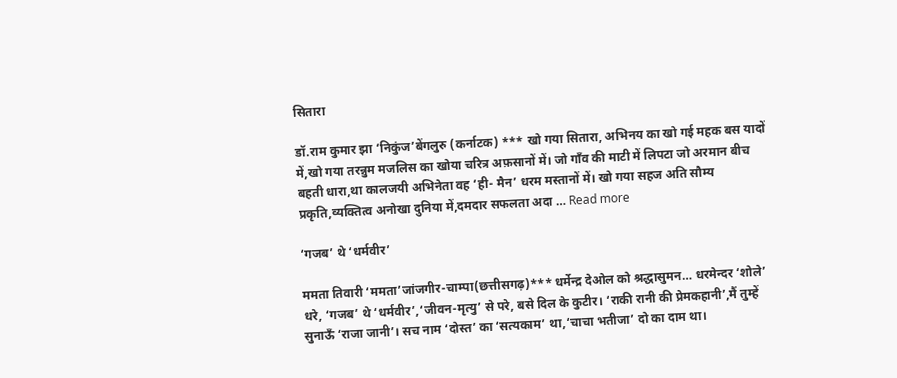सितारा

डॉ.राम कुमार झा ‘निकुंज’बेंगलुरु (कर्नाटक) *** खो गया सितारा, अभिनय का खो गई महक बस यादों में,खो गया तरन्नुम मजलिस का खोया चरित्र अफ़सानों में। जो गाँव की माटी में लिपटा जो अरमान बीच बहती धारा,था कालजयी अभिनेता वह ‘ही- मैन’ धरम मस्तानों में। खो गया सहज अति सौम्य प्रकृति,व्यक्तित्व अनोखा दुनिया में,दमदार सफलता अदा … Read more

‘गजब’ थे ‘धर्मवीर’

ममता तिवारी ‘ममता’जांजगीर-चाम्पा(छत्तीसगढ़)*** धर्मेन्द्र देओल को श्रद्धासुमन… धरमेन्दर ‘शोले’ धरे, ‘गजब’ थे ‘धर्मवीर’,‘जीवन-मृत्यु’ से परे, बसे दिल के कुटीर। ‘राकी रानी की प्रेमकहानी’,मैं तुम्हें सुनाऊँ ‘राजा जानी’। सच नाम ‘दोस्त’ का ‘सत्यकाम’ था,‘चाचा भतीजा’ दो का दाम था।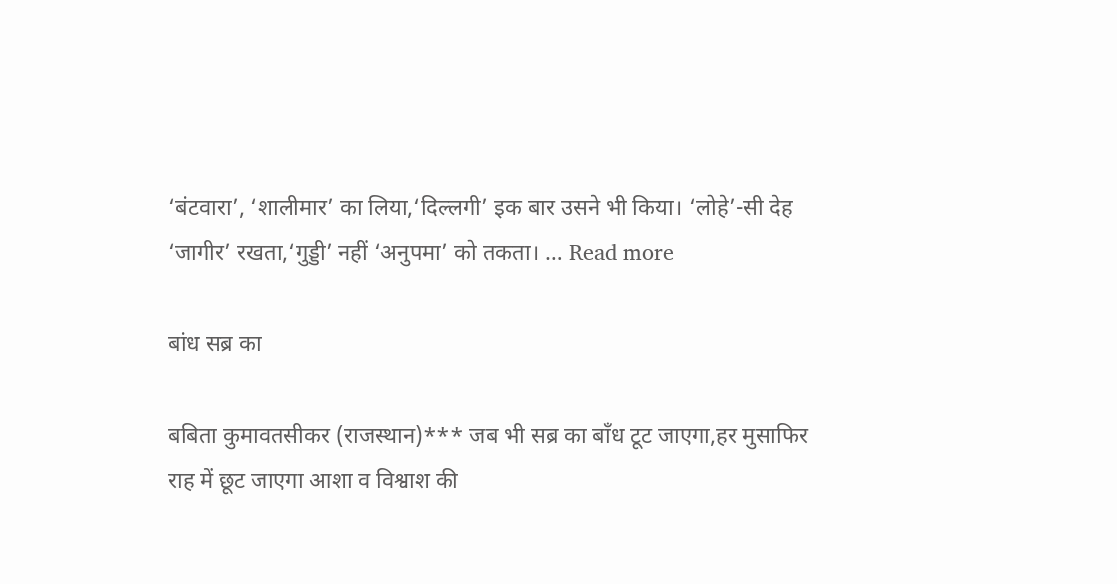‘बंटवारा’, ‘शालीमार’ का लिया,‘दिल्लगी’ इक बार उसने भी किया। ‘लोहे’-सी देह ‘जागीर’ रखता,‘गुड्डी’ नहीं ‘अनुपमा’ को तकता। … Read more

बांध सब्र का

बबिता कुमावतसीकर (राजस्थान)*** जब भी सब्र का बाँध टूट जाएगा,हर मुसाफिर राह में छूट जाएगा आशा व विश्वाश की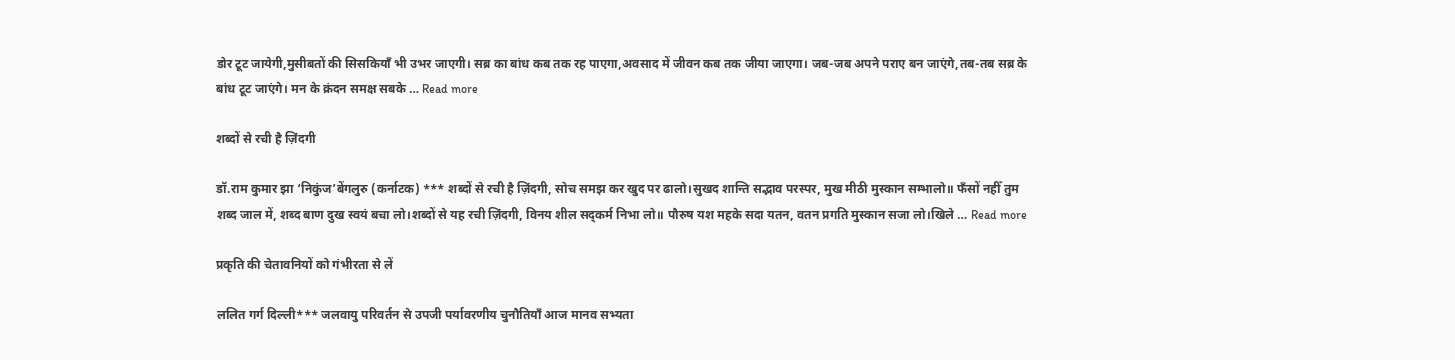डोर टूट जायेगी,मुसीबतों की सिसकियाँ भी उभर जाएगी। सब्र का बांध कब तक रह पाएगा,अवसाद में जीवन कब तक जीया जाएगा। जब-जब अपने पराए बन जाएंगे,तब-तब सब्र के बांध टूट जाएंगे। मन के क्रंदन समक्ष सबके … Read more

शब्दों से रची है ज़िंदगी

डॉ.राम कुमार झा ‘निकुंज’बेंगलुरु (कर्नाटक) *** शब्दों से रची है ज़िंदगी, सोच समझ कर खुद पर ढालो।सुखद शान्ति सद्भाव परस्पर, मुख मीठी मुस्कान सम्भालो॥ फँसों नहीँ तुम शब्द जाल में, शब्द बाण दुख स्वयं बचा लो।शब्दों से यह रची ज़िंदगी, विनय शील सद्कर्म निभा लो॥ पौरुष यश महके सदा यतन, वतन प्रगति मुस्कान सजा लो।खिले … Read more

प्रकृति की चेतावनियों को गंभीरता से लें

ललित गर्ग दिल्ली*** जलवायु परिवर्तन से उपजी पर्यावरणीय चुनौतियाँ आज मानव सभ्यता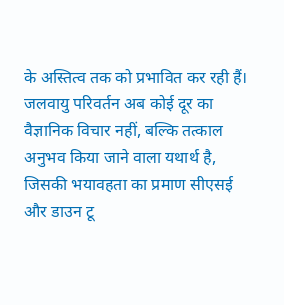के अस्तित्व तक को प्रभावित कर रही हैं। जलवायु परिवर्तन अब कोई दूर का वैज्ञानिक विचार नहीं, बल्कि तत्काल अनुभव किया जाने वाला यथार्थ है, जिसकी भयावहता का प्रमाण सीएसई और डाउन टू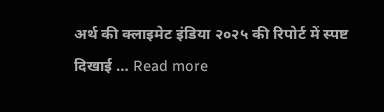अर्थ की क्लाइमेट इंडिया २०२५ की रिपोर्ट में स्पष्ट दिखाई … Read more